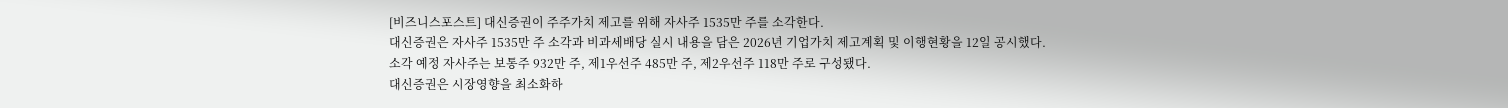[비즈니스포스트] 대신증권이 주주가치 제고를 위해 자사주 1535만 주를 소각한다.
대신증권은 자사주 1535만 주 소각과 비과세배당 실시 내용을 담은 2026년 기업가치 제고계획 및 이행현황을 12일 공시했다.
소각 예정 자사주는 보통주 932만 주, 제1우선주 485만 주, 제2우선주 118만 주로 구성됐다.
대신증권은 시장영향을 최소화하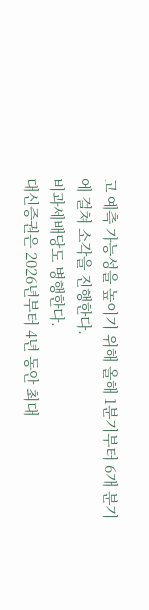고 예측 가능성을 높이기 위해 올해 1분기부터 6개 분기에 걸쳐 소각을 진행한다.
비과세배당도 병행한다.
대신증권은 2026년부터 4년 동안 최대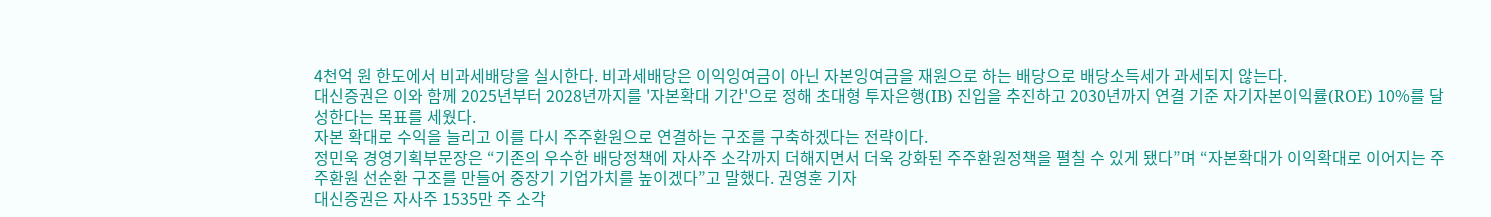4천억 원 한도에서 비과세배당을 실시한다. 비과세배당은 이익잉여금이 아닌 자본잉여금을 재원으로 하는 배당으로 배당소득세가 과세되지 않는다.
대신증권은 이와 함께 2025년부터 2028년까지를 '자본확대 기간'으로 정해 초대형 투자은행(IB) 진입을 추진하고 2030년까지 연결 기준 자기자본이익률(ROE) 10%를 달성한다는 목표를 세웠다.
자본 확대로 수익을 늘리고 이를 다시 주주환원으로 연결하는 구조를 구축하겠다는 전략이다.
정민욱 경영기획부문장은 “기존의 우수한 배당정책에 자사주 소각까지 더해지면서 더욱 강화된 주주환원정책을 펼칠 수 있게 됐다”며 “자본확대가 이익확대로 이어지는 주주환원 선순환 구조를 만들어 중장기 기업가치를 높이겠다”고 말했다. 권영훈 기자
대신증권은 자사주 1535만 주 소각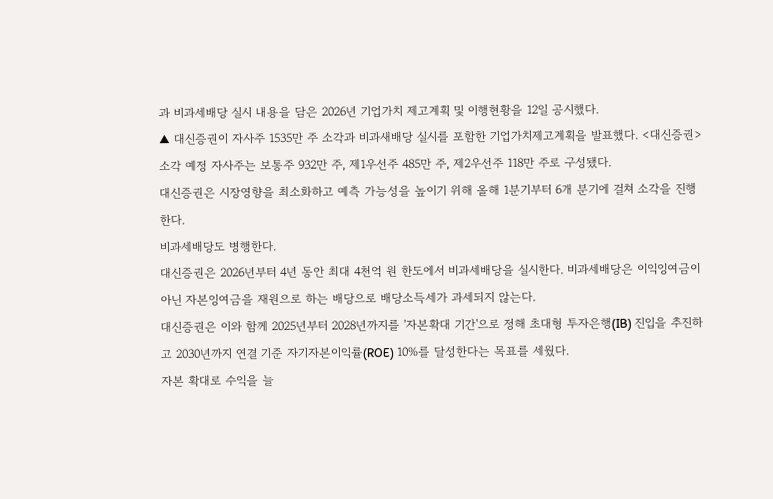과 비과세배당 실시 내용을 담은 2026년 기업가치 제고계획 및 이행현황을 12일 공시했다.
▲ 대신증권이 자사주 1535만 주 소각과 비과새배당 실시를 포함한 기업가치제고계획을 발표했다. <대신증권>
소각 예정 자사주는 보통주 932만 주, 제1우선주 485만 주, 제2우선주 118만 주로 구성됐다.
대신증권은 시장영향을 최소화하고 예측 가능성을 높이기 위해 올해 1분기부터 6개 분기에 걸쳐 소각을 진행한다.
비과세배당도 병행한다.
대신증권은 2026년부터 4년 동안 최대 4천억 원 한도에서 비과세배당을 실시한다. 비과세배당은 이익잉여금이 아닌 자본잉여금을 재원으로 하는 배당으로 배당소득세가 과세되지 않는다.
대신증권은 이와 함께 2025년부터 2028년까지를 '자본확대 기간'으로 정해 초대형 투자은행(IB) 진입을 추진하고 2030년까지 연결 기준 자기자본이익률(ROE) 10%를 달성한다는 목표를 세웠다.
자본 확대로 수익을 늘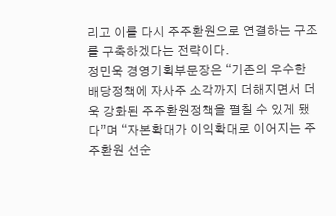리고 이를 다시 주주환원으로 연결하는 구조를 구축하겠다는 전략이다.
정민욱 경영기획부문장은 “기존의 우수한 배당정책에 자사주 소각까지 더해지면서 더욱 강화된 주주환원정책을 펼칠 수 있게 됐다”며 “자본확대가 이익확대로 이어지는 주주환원 선순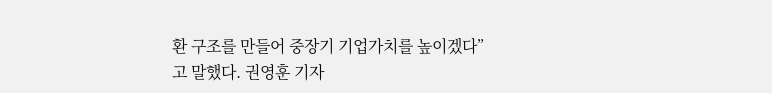환 구조를 만들어 중장기 기업가치를 높이겠다”고 말했다. 권영훈 기자